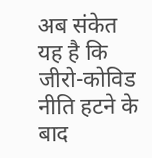अब संकेत यह है कि जीरो-कोविड नीति हटने के बाद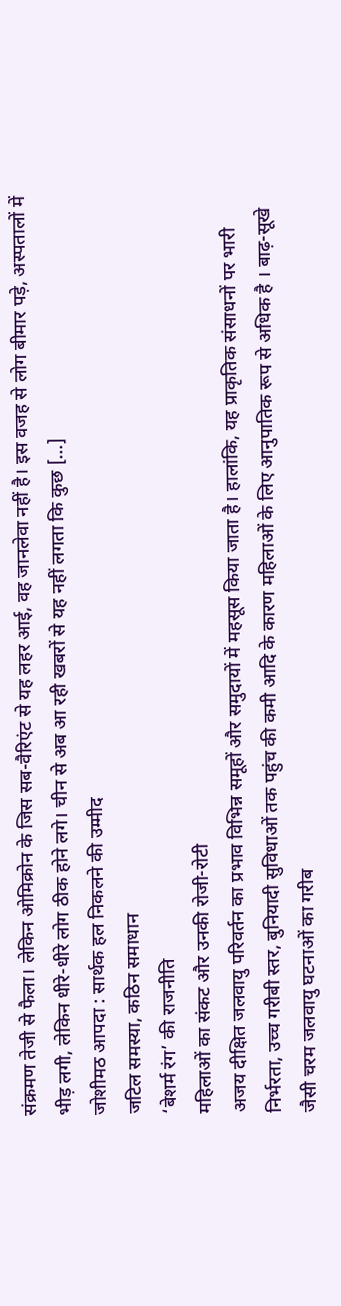संक्रमण तेजी से फैला। लेकिन ओमिक्रोन के जिस सब-वैरिएंट से यह लहर आई, वह जानलेवा नहीं है। इस वजह से लोग बीमार पड़े, अस्पतालों में भीड़ लगी, लेकिन धीरे-धीरे लोग ठीक होने लगे। चीन से अब आ रही खबरों से यह नहीं लगता कि कुछ […]
जोशीमठ आपदा : सार्थक हल निकलने की उम्मीद
जटिल समस्या, कठिन समाधान
‘बेशर्म रंग’ की राजनीति
महिलाओं का संकट और उनकी रोजी-रोटी
अजय दीक्षित जलवायु परिवर्तन का प्रभाव विभिन्न समूहों और समुदायों में महसूस किया जाता है। हालांकि, यह प्राकृतिक संसाधनों पर भारी निर्भरता, उच्च गरीबी स्तर, बुनियादी सुविधाओं तक पहुंच की कमी आदि के कारण महिलाओं के लिए आनुपातिक रूप से अधिक है । बाढ़-सूखे जैसी चरम जलवायु घटनाओं का गरीब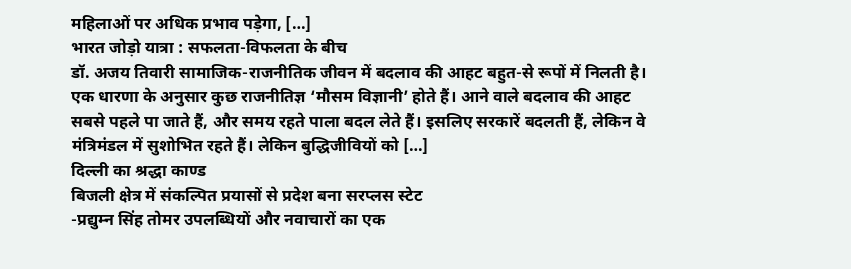महिलाओं पर अधिक प्रभाव पड़ेगा, […]
भारत जोड़ो यात्रा : सफलता-विफलता के बीच
डॉ. अजय तिवारी सामाजिक-राजनीतिक जीवन में बदलाव की आहट बहुत-से रूपों में निलती है। एक धारणा के अनुसार कुछ राजनीतिज्ञ ‘मौसम विज्ञानी’ होते हैं। आने वाले बदलाव की आहट सबसे पहले पा जाते हैं, और समय रहते पाला बदल लेते हैं। इसलिए सरकारें बदलती हैं, लेकिन वे मंत्रिमंडल में सुशोभित रहते हैं। लेकिन बुद्धिजीवियों को […]
दिल्ली का श्रद्धा काण्ड
बिजली क्षेत्र में संकल्पित प्रयासों से प्रदेश बना सरप्लस स्टेट
-प्रद्युम्न सिंह तोमर उपलब्धियों और नवाचारों का एक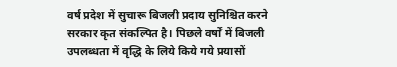वर्ष प्रदेश में सुचारू बिजली प्रदाय सुनिश्चित करने सरकार कृत संकल्पित है। पिछले वर्षों में बिजली उपलब्धता में वृद्धि के लिये किये गये प्रयासों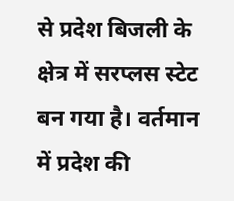से प्रदेश बिजली के क्षेत्र में सरप्लस स्टेट बन गया है। वर्तमान में प्रदेश की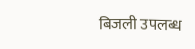बिजली उपलब्ध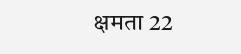क्षमता 22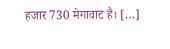हजार 730 मेगावाट है। […]